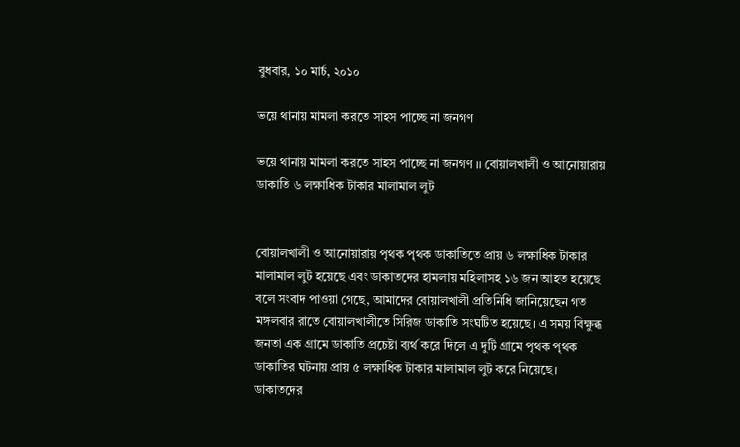বুধবার, ১০ মার্চ, ২০১০

ভয়ে থানায় মামলা করতে সাহস পাচ্ছে না জনগণ

ভয়ে থানায় মামলা করতে সাহস পাচ্ছে না জনগণ ।। বোয়ালখালী ও আনোয়ারায় ডাকাতি ৬ লক্ষাধিক টাকার মালামাল লুট


বোয়ালখালী ও আনোয়ারায় পৃথক পৃথক ডাকাতিতে প্রায় ৬ লক্ষাধিক টাকার মালামাল লুট হয়েছে এবং ডাকাতদের হামলায় মহিলাসহ ১৬ জন আহত হয়েছে বলে সংবাদ পাওয়া গেছে, আমাদের বোয়ালখালী প্রতিনিধি জানিয়েছেন গত মঙ্গলবার রাতে বোয়ালখালীতে সিরিজ ডাকাতি সংঘটিত হয়েছে। এ সময় বিক্ষুব্ধ জনতা এক গ্রামে ডাকাতি প্রচেষ্টা ব্যর্থ করে দিলে এ দুটি গ্রামে পৃথক পৃথক ডাকাতির ঘটনায় প্রায় ৫ লক্ষাধিক টাকার মালামাল লুট করে নিয়েছে। ডাকাতদের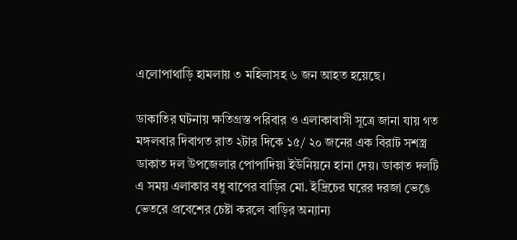এলোপাথাড়ি হামলায় ৩ মহিলাসহ ৬ জন আহত হয়েছে।

ডাকাতির ঘটনায় ক্ষতিগ্রস্ত পরিবার ও এলাকাবাসী সূত্রে জানা যায় গত মঙ্গলবার দিবাগত রাত ২টার দিকে ১৫/ ২০ জনের এক বিরাট সশস্ত্র ডাকাত দল উপজেলার পোপাদিয়া ইউনিয়নে হানা দেয়। ডাকাত দলটি এ সময় এলাকার বধু বাপের বাড়ির মো. ইদ্রিচের ঘরের দরজা ভেঙে ভেতরে প্রবেশের চেষ্টা করলে বাড়ির অন্যান্য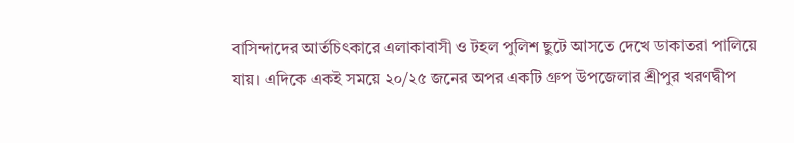বাসিন্দাদের আর্তচিৎকারে এলাকাবাসী ও টহল পুলিশ ছুটে আসতে দেখে ডাকাতরা পালিয়ে যায়। এদিকে একই সময়ে ২০/২৫ জনের অপর একটি গ্রুপ উপজেলার শ্রীপুর খরণদ্বীপ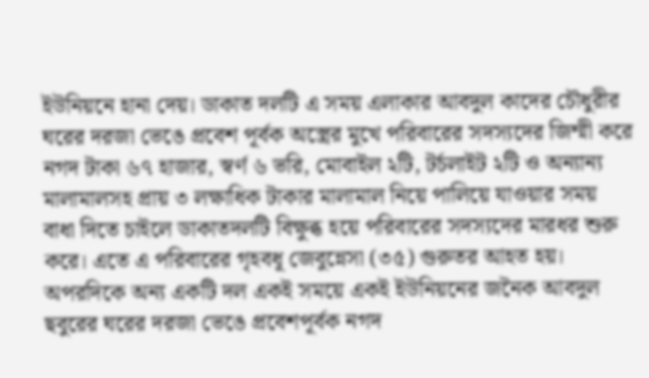ইউনিয়নে হানা দেয়। ডাকাত দলটি এ সময় এলাকার আবদুল কাদের চৌধুরীর ঘরের দরজা ভেঙে প্রবেশ পূর্বক অস্ত্রের মুখে পরিবারের সদস্যদের জিম্মী করে নগদ টাকা ৬৭ হাজার, স্বর্ণ ৬ ভরি, মোবাইল ২টি, টর্চলাইট ২টি ও অন্যান্য মালামালসহ প্রায় ৩ লক্ষাধিক টাকার মালামাল নিয়ে পালিয়ে যাওয়ার সময় বাধা দিতে চাইলে ডাকাতদলটি বিক্ষুব্ধ হয়ে পরিবারের সদস্যদের মারধর শুরু করে। এতে এ পরিবারের গৃহবধূ জেবুন্নেসা (৩৫) গুরুতর আহত হয়। অপরদিকে অন্য একটি দল একই সময়ে একই ইউনিয়নের জনৈক আবদুল ছবুরের ঘরের দরজা ভেঙে প্রবেশপূর্বক নগদ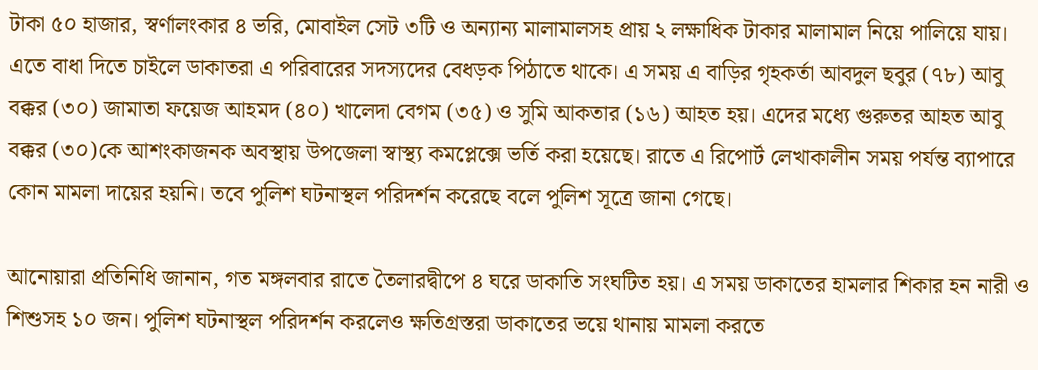টাকা ৫০ হাজার, স্বর্ণালংকার ৪ ভরি, মোবাইল সেট ৩টি ও অন্যান্য মালামালসহ প্রায় ২ লক্ষাধিক টাকার মালামাল নিয়ে পালিয়ে যায়। এতে বাধা দিতে চাইলে ডাকাতরা এ পরিবারের সদস্যদের বেধড়ক পিঠাতে থাকে। এ সময় এ বাড়ির গৃহকর্তা আবদুল ছবুর (৭৮) আবু বক্কর (৩০) জামাতা ফয়েজ আহমদ (৪০) খালেদা বেগম (৩৫) ও সুমি আকতার (১৬) আহত হয়। এদের মধ্যে গুরুতর আহত আবু বক্কর (৩০)কে আশংকাজনক অবস্থায় উপজেলা স্বাস্থ্য কমপ্লেক্সে ভর্তি করা হয়েছে। রাতে এ রিপোর্ট লেখাকালীন সময় পর্যন্ত ব্যাপারে কোন মামলা দায়ের হয়নি। তবে পুলিশ ঘটনাস্থল পরিদর্শন করেছে বলে পুলিশ সূত্রে জানা গেছে।

আনোয়ারা প্রতিনিধি জানান, গত মঙ্গলবার রাতে তৈলারদ্বীপে ৪ ঘরে ডাকাতি সংঘটিত হয়। এ সময় ডাকাতের হামলার শিকার হন নারী ও শিশুসহ ১০ জন। পুলিশ ঘটনাস্থল পরিদর্শন করলেও ক্ষতিগ্রস্তরা ডাকাতের ভয়ে থানায় মামলা করতে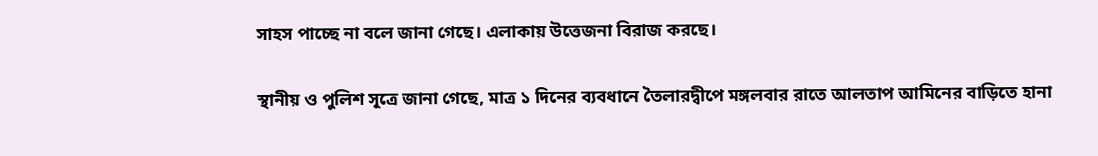সাহস পাচ্ছে না বলে জানা গেছে। এলাকায় উত্তেজনা বিরাজ করছে।

স্থানীয় ও পুলিশ সূত্রে জানা গেছে, মাত্র ১ দিনের ব্যবধানে তৈলারদ্বীপে মঙ্গলবার রাতে আলতাপ আমিনের বাড়িতে হানা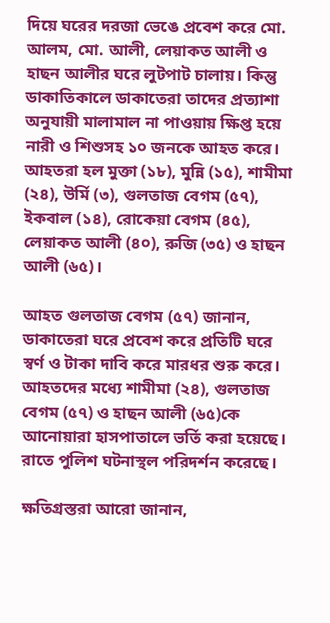দিয়ে ঘরের দরজা ভেঙে প্রবেশ করে মো. আলম, মো. আলী, লেয়াকত আলী ও হাছন আলীর ঘরে লুটপাট চালায়। কিন্তু ডাকাতিকালে ডাকাতেরা তাদের প্রত্যাশা অনুযায়ী মালামাল না পাওয়ায় ক্ষিপ্ত হয়ে নারী ও শিশুসহ ১০ জনকে আহত করে। আহতরা হল মুক্তা (১৮), মুন্নি (১৫), শামীমা (২৪), উর্মি (৩), গুলতাজ বেগম (৫৭), ইকবাল (১৪), রোকেয়া বেগম (৪৫), লেয়াকত আলী (৪০), রুজি (৩৫) ও হাছন আলী (৬৫)।

আহত গুলতাজ বেগম (৫৭) জানান, ডাকাতেরা ঘরে প্রবেশ করে প্রতিটি ঘরে স্বর্ণ ও টাকা দাবি করে মারধর শুরু করে। আহতদের মধ্যে শামীমা (২৪), গুলতাজ বেগম (৫৭) ও হাছন আলী (৬৫)কে আনোয়ারা হাসপাতালে ভর্তি করা হয়েছে। রাতে পুলিশ ঘটনাস্থল পরিদর্শন করেছে।

ক্ষতিগ্রস্তরা আরো জানান,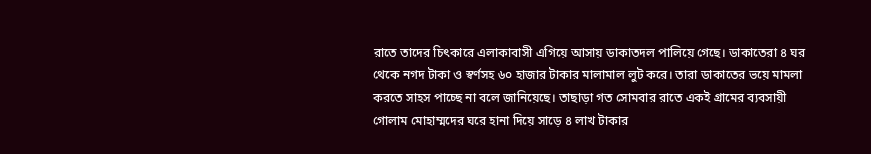রাতে তাদের চিৎকারে এলাকাবাসী এগিয়ে আসায় ডাকাতদল পালিয়ে গেছে। ডাকাতেরা ৪ ঘর থেকে নগদ টাকা ও স্বর্ণসহ ৬০ হাজার টাকার মালামাল লুট করে। তারা ডাকাতের ভয়ে মামলা করতে সাহস পাচ্ছে না বলে জানিয়েছে। তাছাড়া গত সোমবার রাতে একই গ্রামের ব্যবসায়ী গোলাম মোহাম্মদের ঘরে হানা দিয়ে সাড়ে ৪ লাখ টাকার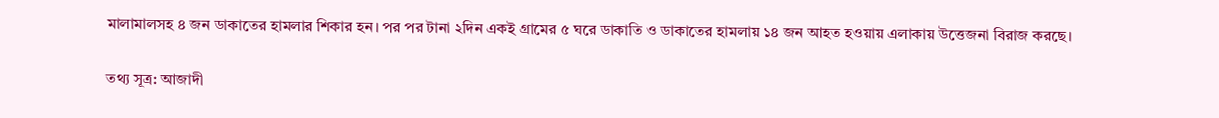মালামালসহ ৪ জন ডাকাতের হামলার শিকার হন। পর পর টানা ২দিন একই গ্রামের ৫ ঘরে ডাকাতি ও ডাকাতের হামলায় ১৪ জন আহত হওয়ায় এলাকায় উত্তেজনা বিরাজ করছে।

তথ্য সূত্র: আজাদী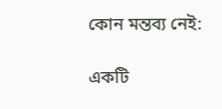কোন মন্তব্য নেই:

একটি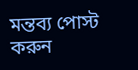মন্তব্য পোস্ট করুন